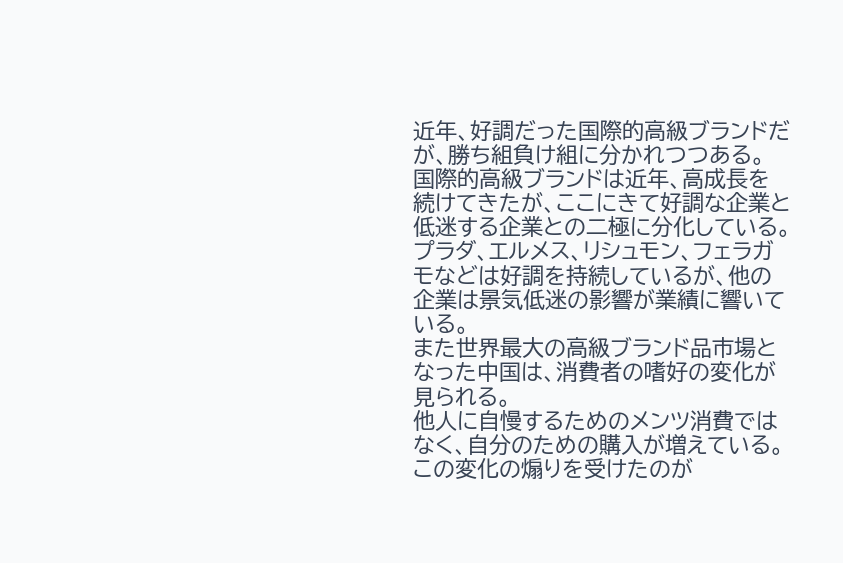近年、好調だった国際的高級ブランドだが、勝ち組負け組に分かれつつある。
国際的高級ブランドは近年、高成長を続けてきたが、ここにきて好調な企業と低迷する企業との二極に分化している。
プラダ、エルメス、リシュモン、フェラガモなどは好調を持続しているが、他の企業は景気低迷の影響が業績に響いている。
また世界最大の高級ブランド品市場となった中国は、消費者の嗜好の変化が見られる。
他人に自慢するためのメンツ消費ではなく、自分のための購入が増えている。
この変化の煽りを受けたのが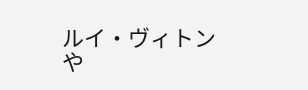ルイ・ヴィトンや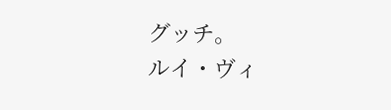グッチ。
ルイ・ヴィ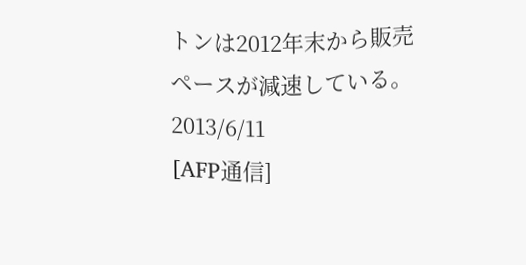トンは2012年末から販売ペースが減速している。
2013/6/11
[AFP通信]